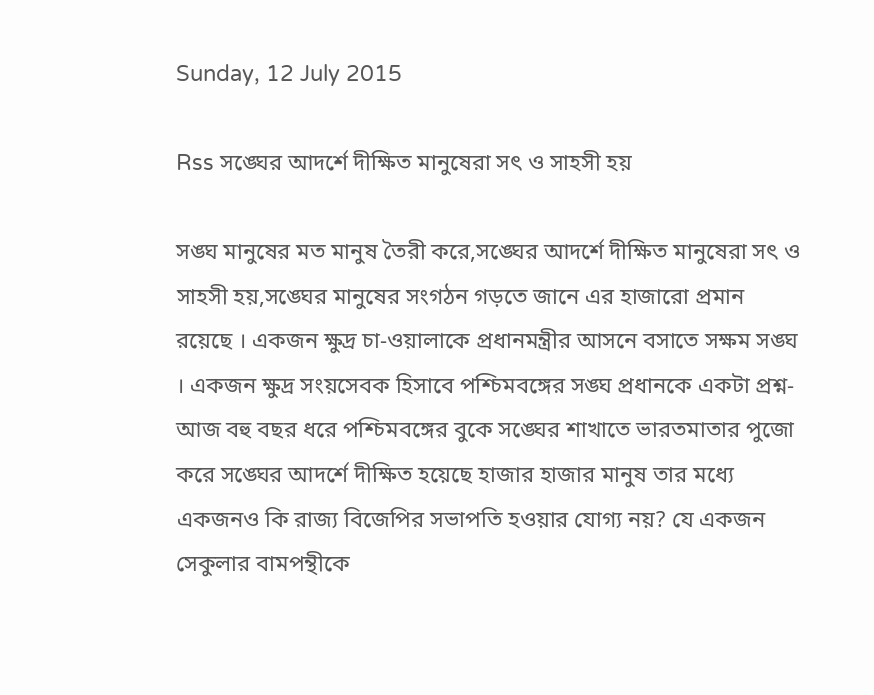Sunday, 12 July 2015

Rss সঙ্ঘের আদর্শে দীক্ষিত মানুষেরা সৎ ও সাহসী হয়

সঙ্ঘ মানুষের মত মানুষ তৈরী করে,সঙ্ঘের আদর্শে দীক্ষিত মানুষেরা সৎ ও সাহসী হয়,সঙ্ঘের মানুষের সংগঠন গড়তে জানে এর হাজারো প্রমান রয়েছে । একজন ক্ষুদ্র চা-ওয়ালাকে প্রধানমন্ত্রীর আসনে বসাতে সক্ষম সঙ্ঘ । একজন ক্ষুদ্র সংয়সেবক হিসাবে পশ্চিমবঙ্গের সঙ্ঘ প্রধানকে একটা প্রশ্ন- আজ বহু বছর ধরে পশ্চিমবঙ্গের বুকে সঙ্ঘের শাখাতে ভারতমাতার পুজো করে সঙ্ঘের আদর্শে দীক্ষিত হয়েছে হাজার হাজার মানুষ তার মধ্যে একজনও কি রাজ্য বিজেপির সভাপতি হওয়ার যোগ্য নয়? যে একজন সেকুলার বামপন্থীকে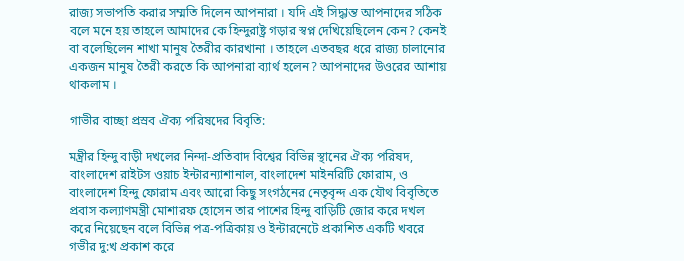রাজ্য সভাপতি করার সম্মতি দিলেন আপনারা । যদি এই সিদ্ধান্ত আপনাদের সঠিক বলে মনে হয় তাহলে আমাদের কে হিন্দুরাষ্ট্র গড়ার স্বপ্ন দেখিয়েছিলেন কেন? কেনই বা বলেছিলেন শাখা মানুষ তৈরীর কারখানা । তাহলে এতবছর ধরে রাজ্য চালানোর একজন মানুষ তৈরী করতে কি আপনারা ব্যার্থ হলেন? আপনাদের উওরের আশায় থাকলাম ।

গাভীর বাচ্ছা প্রস্রব ঐক্য পরিষদের বিবৃতি:

মন্ত্রীর হিন্দু বাড়ী দখলের নিন্দা-প্রতিবাদ বিশ্বের বিভিন্ন স্থানের ঐক্য পরিষদ, বাংলাদেশ রাইটস ওয়াচ ইন্টারন্যাশানাল, বাংলাদেশ মাইনরিটি ফোরাম, ও বাংলাদেশ হিন্দু ফোরাম এবং আরো কিছু সংগঠনের নেতৃবৃন্দ এক যৌথ বিবৃতিতে প্রবাস কল্যাণমন্ত্রী মোশারফ হোসেন তার পাশের হিন্দু বাড়িটি জোর করে দখল করে নিয়েছেন বলে বিভিন্ন পত্র-পত্রিকায় ও ইন্টারনেটে প্রকাশিত একটি খবরে গভীর দু:খ প্রকাশ করে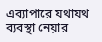এব্যাপারে যথাযথ ব্যবস্থা নেয়ার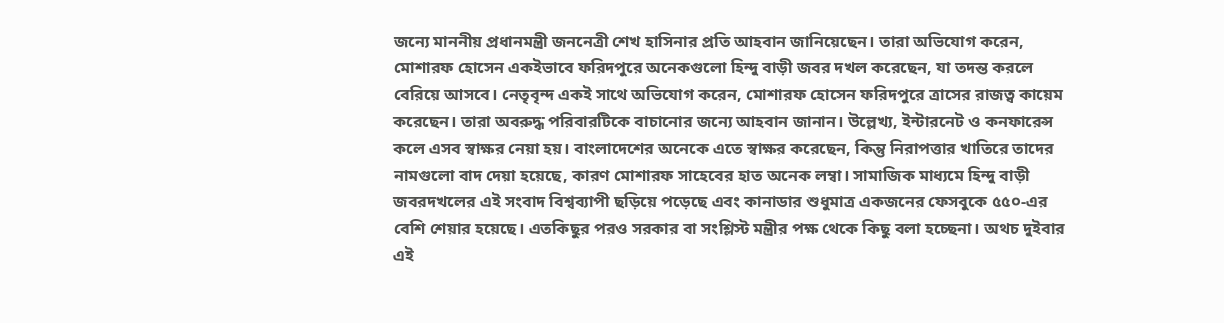জন্যে মাননীয় প্রধানমন্ত্রী জননেত্রী শেখ হাসিনার প্রতি আহবান জানিয়েছেন। তারা অভিযোগ করেন, মোশারফ হোসেন একইভাবে ফরিদপুরে অনেকগুলো হিন্দু বাড়ী জবর দখল করেছেন, যা তদন্ত করলে বেরিয়ে আসবে। নেতৃবৃন্দ একই সাথে অভিযোগ করেন, মোশারফ হোসেন ফরিদপুরে ত্রাসের রাজত্ব কায়েম করেছেন। তারা অবরুদ্ধ পরিবারটিকে বাচানোর জন্যে আহবান জানান। উল্লেখ্য, ইন্টারনেট ও কনফারেন্স কলে এসব স্বাক্ষর নেয়া হয়। বাংলাদেশের অনেকে এতে স্বাক্ষর করেছেন, কিন্তু নিরাপত্তার খাতিরে তাদের নামগুলো বাদ দেয়া হয়েছে, কারণ মোশারফ সাহেবের হাত অনেক লম্বা। সামাজিক মাধ্যমে হিন্দু বাড়ী জবরদখলের এই সংবাদ বিশ্বব্যাপী ছড়িয়ে পড়েছে এবং কানাডার শুধুমাত্র একজনের ফেসবুকে ৫৫০-এর বেশি শেয়ার হয়েছে। এতকিছুর পরও সরকার বা সংশ্লিস্ট মন্ত্রীর পক্ষ থেকে কিছু বলা হচ্ছেনা। অথচ দুইবার এই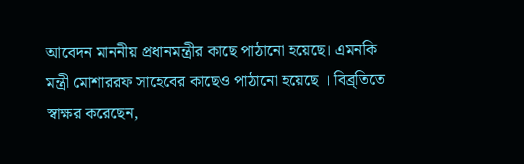আবেদন মাননীয় প্রধানমন্ত্রীর কাছে পাঠানো হয়েছে। এমনকি মন্ত্রী মোশাররফ সাহেবের কাছেও পাঠানো হয়েছে । বিব্র্তিতে স্বাক্ষর করেছেন,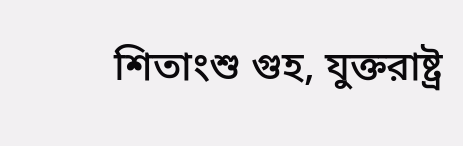শিতাংশু গুহ, যুক্তরাষ্ট্র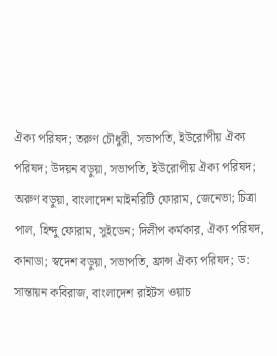ঐক্য পরিষদ; তরুণ চৌধুরী, সভাপতি, ইউরোপীয় ঐক্য পরিষদ; উদয়ন বড়ুয়া, সভাপতি, ইউরোপীয় ঐক্য পরিষদ; অরুণ বড়ুয়া, বাংলাদেশ মাইনরিটি ফোরাম, জেনেভা; চিত্রা পাল, হিন্দু ফোরাম, সুইডেন; দিলীপ কর্মকার, ঐক্য পরিষদ, কানাডা; স্বদেশ বড়ুয়া, সভাপতি, ফ্রান্স ঐক্য পরিষদ; ড: সান্তায়ন কবিরাজ, বাংলাদেশ রাইটস ওয়াচ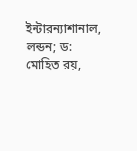ইন্টারন্যাশানাল, লন্ডন; ড: মোহিত রয়,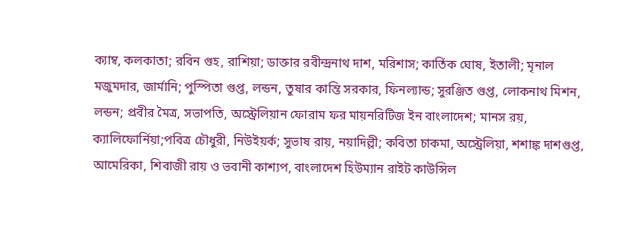ক্যাম্ব, কলকাতা; রবিন গুহ, রাশিয়া; ডাক্তার রবীন্দ্রনাথ দাশ, মরিশাস; কার্তিক ঘোষ, ইতালী; মৃনাল মজুমদার, জার্মানি; পুস্পিতা গুপ্ত, লন্ডন, তুষার কান্তি সরকার, ফিনল্যান্ড; সুরঞ্জিত গুপ্ত, লোকনাথ মিশন, লন্ডন; প্রবীর মৈত্র, সভাপতি, অস্ট্রেলিয়ান ফোরাম ফর মায়নরিটিজ ইন বাংলাদেশ; মানস রয়, ক্যালিফোর্নিয়া;পবিত্র চৌধুরী, নিউইয়র্ক; সুভাষ রায়, নয়াদিল্লী; কবিতা চাকমা, অস্ট্রেলিয়া, শশাঙ্ক দাশগুপ্ত, আমেরিকা, শিবাজী রায় ও ভবানী কাশ্যপ, বাংলাদেশ হিউম্যান রাইট কাউন্সিল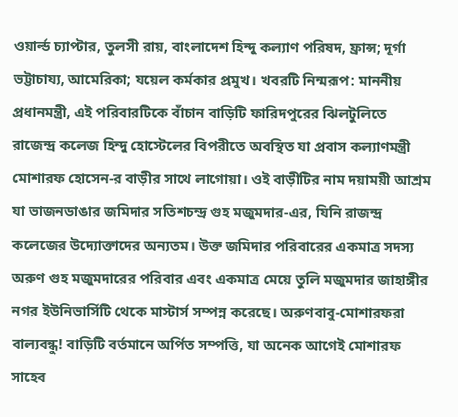ওয়ার্ল্ড চ্যাপ্টার, তুলসী রায়, বাংলাদেশ হিন্দু কল্যাণ পরিষদ, ফ্রান্স; দূর্গা ভট্টাচায্য, আমেরিকা; যয়েল কর্মকার প্রমুখ। খবরটি নিন্মরূপ: মাননীয় প্রধানমন্ত্রী, এই পরিবারটিকে বাঁচান বাড়িটি ফারিদপুরের ঝিলটুলিতে রাজেন্দ্র কলেজ হিন্দু হোস্টেলের বিপরীতে অবস্থিত যা প্রবাস কল্যাণমন্ত্রী মোশারফ হোসেন-র বাড়ীর সাথে লাগোয়া। ওই বাড়ীটির নাম দয়াময়ী আশ্রম যা ভাজনডাঙার জমিদার সতিশচন্দ্র গুহ মজুমদার-এর, যিনি রাজন্দ্র কলেজের উদ্যোক্তাদের অন্যতম। উক্ত জমিদার পরিবারের একমাত্র সদস্য অরুণ গুহ মজুমদারের পরিবার এবং একমাত্র মেয়ে তুলি মজুমদার জাহাঙ্গীর নগর ইউনিভার্সিটি থেকে মাস্টার্স সম্পন্ন করেছে। অরুণবাবু-মোশারফরা বাল্যবন্ধু! বাড়িটি বর্তমানে অর্পিত সম্পত্তি, যা অনেক আগেই মোশারফ সাহেব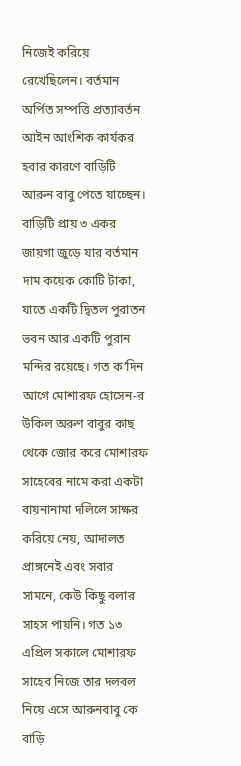নিজেই করিয়ে রেখেছিলেন। বর্তমান অর্পিত সম্পত্তি প্রত্যাবর্তন আইন আংশিক কার্যকর হবার কারণে বাড়িটি আরুন বাবু পেতে যাচ্ছেন। বাড়িটি প্রায় ৩ একর জায়গা জুড়ে যার বর্তমান দাম কয়েক কোটি টাকা, যাতে একটি দ্বিতল পুরাতন ভবন আর একটি পুরান মন্দির রয়েছে। গত ক’দিন আগে মোশারফ হোসেন-র উকিল অরুণ বাবুর কাছ থেকে জোর করে মোশারফ সাহেবের নামে করা একটা বায়নানামা দলিলে সাক্ষর করিয়ে নেয়, আদালত প্রাঙ্গনেই এবং সবার সামনে, কেউ কিছু বলার সাহস পায়নি। গত ১৩ এপ্রিল সকালে মোশারফ সাহেব নিজে তার দলবল নিয়ে এসে আরুনবাবু কে বাড়ি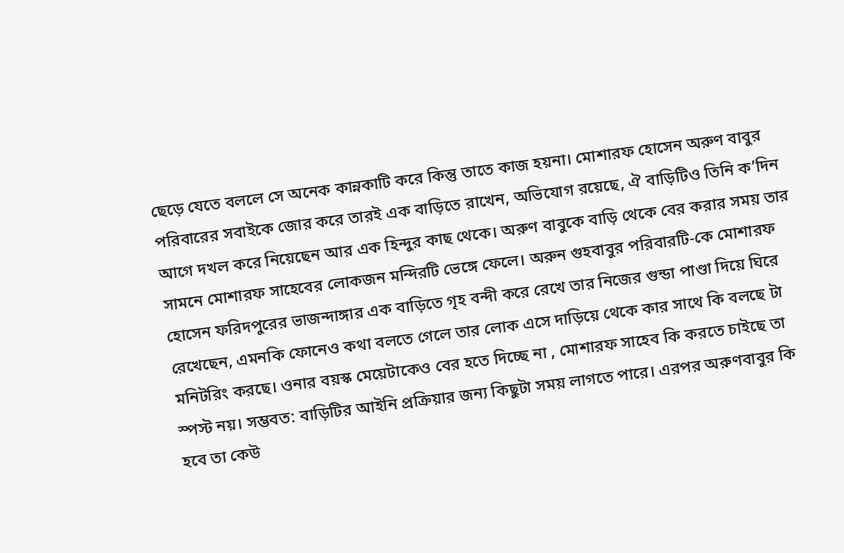ছেড়ে যেতে বললে সে অনেক কান্নকাটি করে কিন্তু তাতে কাজ হয়না। মোশারফ হোসেন অরুণ বাবুর পরিবারের সবাইকে জোর করে তারই এক বাড়িতে রাখেন, অভিযোগ রয়েছে, ঐ বাড়িটিও তিনি ক’দিন আগে দখল করে নিয়েছেন আর এক হিন্দুর কাছ থেকে। অরুণ বাবুকে বাড়ি থেকে বের করার সময় তার সামনে মোশারফ সাহেবের লোকজন মন্দিরটি ভেঙ্গে ফেলে। অরুন গুহবাবুর পরিবারটি-কে মোশারফ হোসেন ফরিদপুরের ভাজন্দাঙ্গার এক বাড়িতে গৃহ বন্দী করে রেখে তার নিজের গুন্ডা পাণ্ডা দিয়ে ঘিরে রেখেছেন, এমনকি ফোনেও কথা বলতে গেলে তার লোক এসে দাড়িয়ে থেকে কার সাথে কি বলছে টা মনিটরিং করছে। ওনার বয়স্ক মেয়েটাকেও বের হতে দিচ্ছে না , মোশারফ সাহেব কি করতে চাইছে তা স্পস্ট নয়। সম্ভবত: বাড়িটির আইনি প্রক্রিয়ার জন্য কিছুটা সময় লাগতে পারে। এরপর অরুণবাবুর কি হবে তা কেউ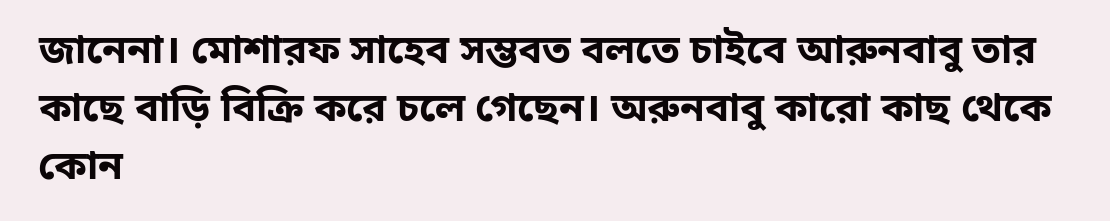জানেনা। মোশারফ সাহেব সম্ভবত বলতে চাইবে আরুনবাবু তার কাছে বাড়ি বিক্রি করে চলে গেছেন। অরুনবাবু কারো কাছ থেকে কোন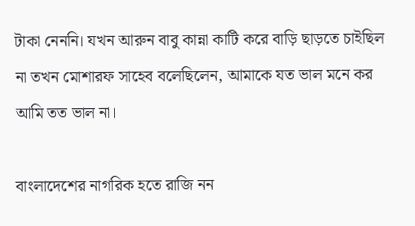টাকা নেননি। যখন আরুন বাবু কান্না কাটি করে বাড়ি ছাড়তে চাইছিল না তখন মোশারফ সাহেব বলেছিলেন, আমাকে যত ভাল মনে কর আমি তত ভাল না।

বাংলাদেশের নাগরিক হতে রাজি নন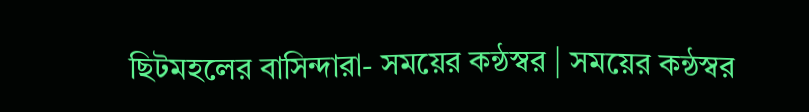ছিটমহলের বাসিন্দারা- সময়ের কন্ঠস্বর | সময়ের কন্ঠস্বর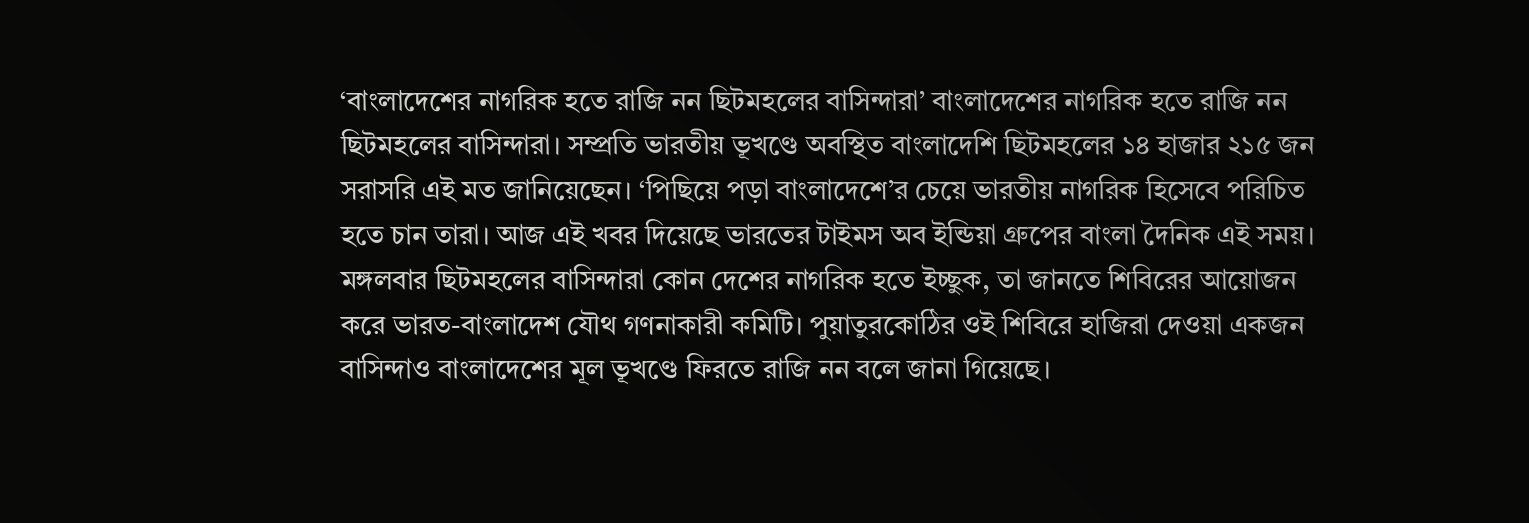‘বাংলাদেশের নাগরিক হতে রাজি নন ছিটমহলের বাসিন্দারা’ বাংলাদেশের নাগরিক হতে রাজি নন ছিটমহলের বাসিন্দারা। সম্প্রতি ভারতীয় ভূখণ্ডে অবস্থিত বাংলাদেশি ছিটমহলের ১৪ হাজার ২১৫ জন সরাসরি এই মত জানিয়েছেন। ‘পিছিয়ে পড়া বাংলাদেশে’র চেয়ে ভারতীয় নাগরিক হিসেবে পরিচিত হতে চান তারা। আজ এই খবর দিয়েছে ভারতের টাইমস অব ইন্ডিয়া গ্রুপের বাংলা দৈনিক এই সময়। মঙ্গলবার ছিটমহলের বাসিন্দারা কোন দেশের নাগরিক হতে ইচ্ছুক, তা জানতে শিবিরের আয়োজন করে ভারত-বাংলাদেশ যৌথ গণনাকারী কমিটি। পুয়াতুরকোঠির ওই শিবিরে হাজিরা দেওয়া একজন বাসিন্দাও বাংলাদেশের মূল ভূখণ্ডে ফিরতে রাজি নন বলে জানা গিয়েছে।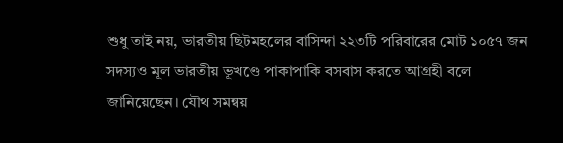শুধু তাই নয়, ভারতীয় ছিটমহলের বাসিন্দা ২২৩টি পরিবারের মোট ১০৫৭ জন সদস্যও মূল ভারতীয় ভূখণ্ডে পাকাপাকি বসবাস করতে আগ্রহী বলে জানিয়েছেন। যৌথ সমন্বয়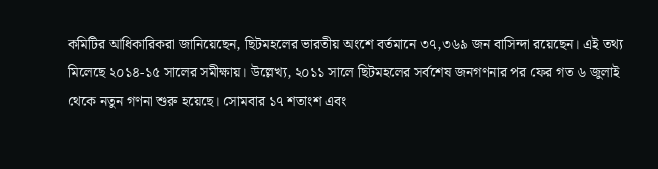কমিটির আধিকারিকরা জানিয়েছেন, ছিটমহলের ভারতীয় অংশে বর্তমানে ৩৭,৩৬৯ জন বাসিন্দা রয়েছেন। এই তথ্য মিলেছে ২০১৪-১৫ সালের সমীক্ষায়। উল্লেখ্য, ২০১১ সালে ছিটমহলের সর্বশেষ জনগণনার পর ফের গত ৬ জুলাই থেকে নতুন গণনা শুরু হয়েছে। সোমবার ১৭ শতাংশ এবং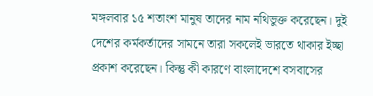মঙ্গলবার ১৫ শতাংশ মানুষ তাদের নাম নথিভুক্ত করেছেন। দুই দেশের কর্মকর্তাদের সামনে তারা সকলেই ভারতে থাকার ইচ্ছা প্রকাশ করেছেন। কিন্তু কী কারণে বাংলাদেশে বসবাসের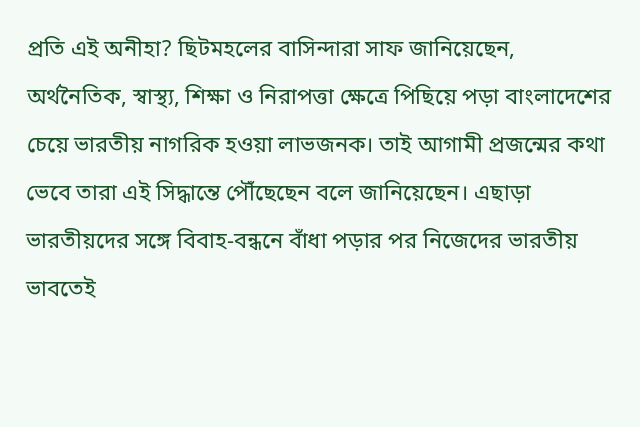প্রতি এই অনীহা? ছিটমহলের বাসিন্দারা সাফ জানিয়েছেন, অর্থনৈতিক, স্বাস্থ্য, শিক্ষা ও নিরাপত্তা ক্ষেত্রে পিছিয়ে পড়া বাংলাদেশের চেয়ে ভারতীয় নাগরিক হওয়া লাভজনক। তাই আগামী প্রজন্মের কথা ভেবে তারা এই সিদ্ধান্তে পৌঁছেছেন বলে জানিয়েছেন। এছাড়া ভারতীয়দের সঙ্গে বিবাহ-বন্ধনে বাঁধা পড়ার পর নিজেদের ভারতীয় ভাবতেই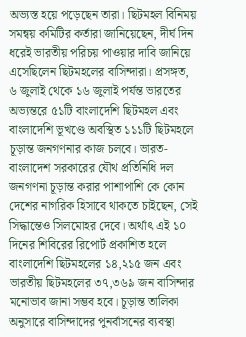অভ্যস্ত হয়ে পড়েছেন তারা। ছিটমহল বিনিময় সমন্বয় কমিটির কর্তারা জানিয়েছেন, দীর্ঘ দিন ধরেই ভারতীয় পরিচয় পাওয়ার দাবি জানিয়ে এসেছিলেন ছিটমহলের বাসিন্দারা। প্রসঙ্গত, ৬ জুলাই থেকে ১৬ জুলাই পর্যন্ত ভারতের অভ্যন্তরে ৫১টি বাংলাদেশি ছিটমহল এবং বাংলাদেশি ভূখণ্ডে অবস্থিত ১১১টি ছিটমহলে চূড়ান্ত জনগণনার কাজ চলবে। ভারত-বাংলাদেশ সরকারের যৌথ প্রতিনিধি দল জনগণনা চূড়ান্ত করার পাশাপাশি কে কোন দেশের নাগরিক হিসাবে থাকতে চাইছেন, সেই সিদ্ধান্তেও সিলমোহর দেবে। অর্থাৎ এই ১০ দিনের শিবিরের রিপোর্ট প্রকাশিত হলে বাংলাদেশি ছিটমহলের ১৪,২১৫ জন এবং ভারতীয় ছিটমহলের ৩৭,৩৬৯ জন বাসিন্দার মনোভাব জানা সম্ভব হবে। চূড়ান্ত তালিকা অনুসারে বাসিন্দাদের পুনর্বাসনের ব্যবস্থা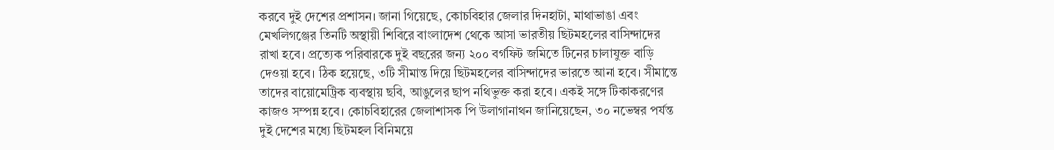করবে দুই দেশের প্রশাসন। জানা গিয়েছে, কোচবিহার জেলার দিনহাটা, মাথাভাঙা এবং মেখলিগঞ্জের তিনটি অস্থায়ী শিবিরে বাংলাদেশ থেকে আসা ভারতীয় ছিটমহলের বাসিন্দাদের রাখা হবে। প্রত্যেক পরিবারকে দুই বছরের জন্য ২০০ বর্গফিট জমিতে টিনের চালাযুক্ত বাড়ি দেওয়া হবে। ঠিক হয়েছে, ৩টি সীমান্ত দিয়ে ছিটমহলের বাসিন্দাদের ভারতে আনা হবে। সীমান্তে তাদের বায়োমেট্রিক ব্যবস্থায় ছবি, আঙুলের ছাপ নথিভুক্ত করা হবে। একই সঙ্গে টিকাকরণের কাজও সম্পন্ন হবে। কোচবিহারের জেলাশাসক পি উলাগানাথন জানিয়েছেন, ৩০ নভেম্বর পর্যন্ত দুই দেশের মধ্যে ছিটমহল বিনিময়ে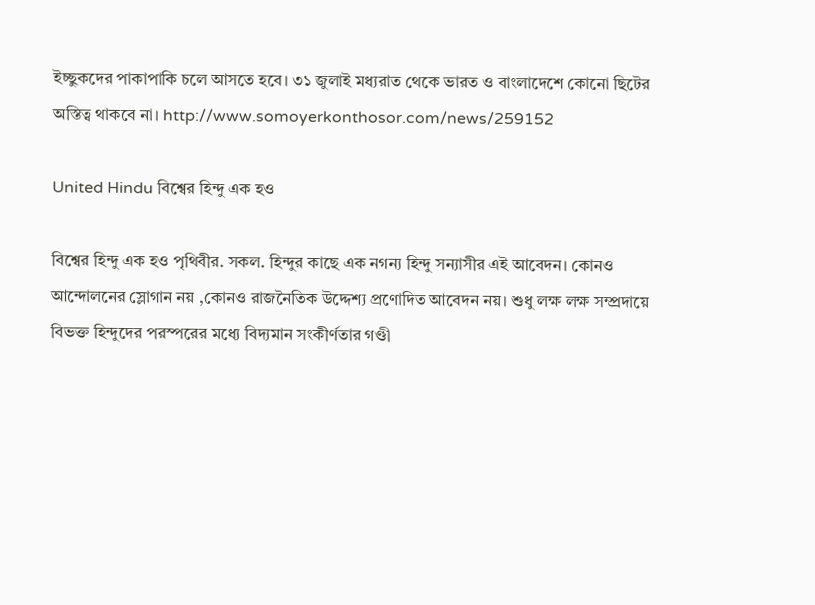ইচ্ছুকদের পাকাপাকি চলে আসতে হবে। ৩১ জুলাই মধ্যরাত থেকে ভারত ও বাংলাদেশে কোনো ছিটের অস্তিত্ব থাকবে না। http://www.somoyerkonthosor.com/news/259152

United Hindu বিশ্বের হিন্দু এক হও

বিশ্বের হিন্দু এক হও পৃথিবীর. সকল. হিন্দুর কাছে এক নগন্য হিন্দু সন্যাসীর এই আবেদন। কোনও আন্দোলনের স্লোগান নয় ,কোনও রাজনৈতিক উদ্দেশ্য প্রণোদিত আবেদন নয়। শুধু লক্ষ লক্ষ সম্প্রদায়ে বিভক্ত হিন্দুদের পরস্পরের মধ্যে বিদ্যমান সংকীর্ণতার গণ্ডী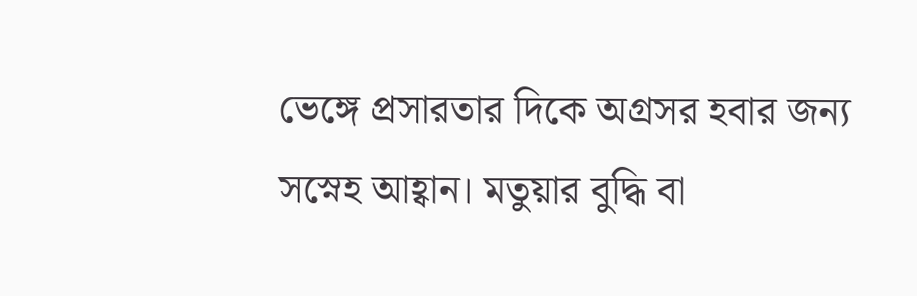ভেঙ্গে প্রসারতার দিকে অগ্রসর হবার জন্য সস্নেহ আহ্বান। মতুয়ার বুদ্ধি বা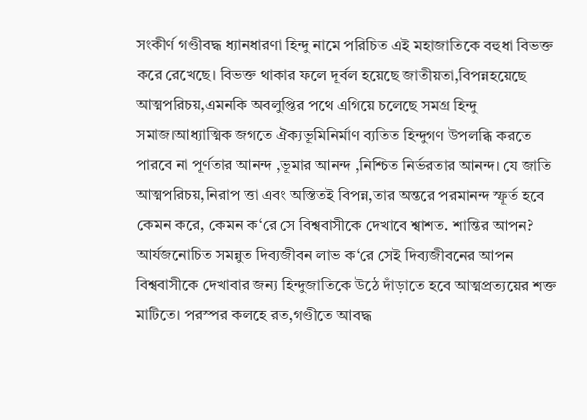সংকীর্ণ গণ্ডীবদ্ধ ধ্যানধারণা হিন্দু নামে পরিচিত এই মহাজাতিকে বহুধা বিভক্ত করে রেখেছে। বিভক্ত থাকার ফলে দূর্বল হয়েছে জাতীয়তা,বিপন্নহয়েছে আত্মপরিচয়,এমনকি অবলুপ্তির পথে এগিয়ে চলেছে সমগ্র হিন্দু সমাজ।আধ্যাত্মিক জগতে ঐক্যভূমিনির্মাণ ব্যতিত হিন্দুগণ উপলব্ধি করতে পারবে না পূর্ণতার আনন্দ ,ভূমার আনন্দ ,নিশ্চিত নির্ভরতার আনন্দ। যে জাতি আত্মপরিচয়,নিরাপ ত্তা এবং অস্তিতই বিপন্ন,তার অন্তরে পরমানন্দ স্ফূর্ত হবে কেমন করে, কেমন ক‘রে সে বিশ্ববাসীকে দেখাবে শ্বাশত. শান্তির আপন? আর্যজনোচিত সমন্নুত দিব্যজীবন লাভ ক‘রে সেই দিব্যজীবনের আপন বিশ্ববাসীকে দেখাবার জন্য হিন্দুজাতিকে উঠে দাঁড়াতে হবে আত্মপ্রত্যয়ের শক্ত মাটিতে। পরস্পর কলহে রত,গণ্ডীতে আবদ্ধ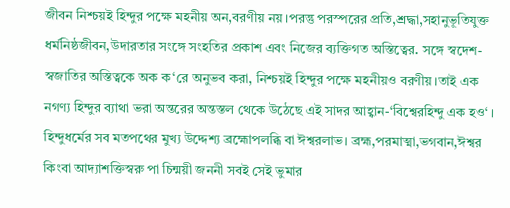জীবন নিশ্চয়ই হিন্দুর পক্ষে মহনীয় অন,বরণীয় নয়।পরন্তু পরস্পরের প্রতি,শ্রদ্ধা,সহানুভূতিযুক্ত ধর্মনিষ্ঠজীবন,উদারতার সংঙ্গে সংহতির প্রকাশ এবং নিজের ব্যক্তিগত অস্তিত্বের. সঙ্গে স্বদেশ-স্বজাতির অস্তিত্বকে অক ক‘রে অনুভব করা, নিশ্চয়ই হিন্দুর পক্ষে মহনীয়ও বরণীয়।তাই এক নগণ্য হিন্দুর ব্যাথা ভরা অন্তরের অন্তস্তল থেকে উঠেছে এই সাদর আহ্বান-‘বিশ্বেরহিন্দু এক হও‘ । হিন্দুধর্মের সব মতপথের মুখ্য উদ্দেশ্য ব্রহ্মোপলব্ধি বা ঈশ্বরলাভ। ব্রহ্ম,পরমাত্মা,ভগবান,ঈশ্বর কিংবা আদ্যাশক্তিস্বরু পা চিন্ময়ী জননী সবই সেই ভুমার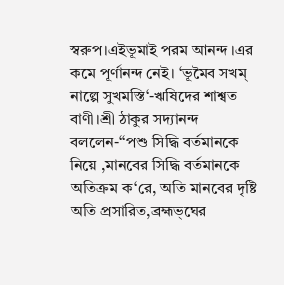স্বরুপ।এইভূমাই পরম আনন্দ ।এর কমে পূর্ণানন্দ নেই। ‘ভূমৈব সখম্ নাল্পে সুখমস্তি‘-ঋষিদের শাশ্বত বাণী।শ্রী ঠাকুর সদ্যানন্দ বললেন-‘‘পশু সিদ্ধি বর্তমানকে নিয়ে ,মানবের সিদ্ধি বর্তমানকে অতিক্রম ক‘রে, অতি মানবের দৃষ্টি অতি প্রসারিত,ব্রহ্মভ্ঘের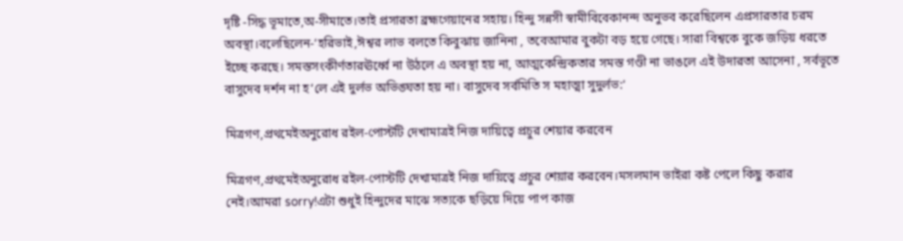দৃষ্টি -সিদ্ধ ভূমাতে,অ-সীমাতে।তাই প্রসারতা ব্রহ্মগেয়ানের সহায়। হিন্দু সন্নসী স্বামীবিবেকানন্দ অনুভব করেছিলেন এপ্রসারতার চরম অবস্থা।বলেছিলেন-‘হরিভাই,ঈশ্বর লাভ বলতে কিবুঝায় জানিনা , তবেআমার বুকটা বড় হয়ে গেছে। সারা বিশ্বকে বুকে জড়িয় ধরতে ইচ্ছে করছে। সমস্তসংকীর্ণতারঊর্ধ্বে না উঠলে এ অবস্থা হয় না, আত্মকেন্দ্রিকতার সমস্ত গণ্ডী না ভাঙলে এই উদারতা আসেনা , সর্বভূতে বাসুদেব দর্শন না হ‘লে এই দুর্লভ অভিঙ্ঘতা হয় না। বাসুদেব সর্বমিতি স মহাত্মা সুদুর্লভ:‘

মিত্রগণ,প্রথমেইঅনুরোধ রইল-পোস্টটি দেখামাত্রই নিজ দায়িত্বে প্রচুর শেয়ার করবেন

মিত্রগণ,প্রথমেইঅনুরোধ রইল-পোস্টটি দেখামাত্রই নিজ দায়িত্বে প্রচুর শেয়ার করবেন।মসলমান ভাইরা কষ্ট পেলে কিছু করার নেই।আমরা sorry!এটা শুধুই হিন্দুদের মাঝে সত্যকে ছড়িয়ে দিয়ে পাপ কাজ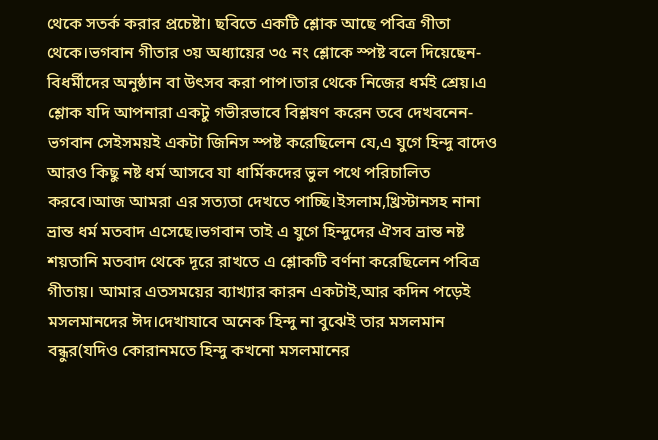থেকে সতর্ক করার প্রচেষ্টা। ছবিতে একটি শ্লোক আছে পবিত্র গীতা থেকে।ভগবান গীতার ৩য় অধ্যায়ের ৩৫ নং শ্লোকে স্পষ্ট বলে দিয়েছেন-বিধর্মীদের অনুষ্ঠান বা উৎসব করা পাপ।তার থেকে নিজের ধর্মই শ্রেয়।এ শ্লোক যদি আপনারা একটু গভীরভাবে বিশ্লষণ করেন তবে দেখবনেন-ভগবান সেইসময়ই একটা জিনিস স্পষ্ট করেছিলেন যে,এ যুগে হিন্দু বাদেও আরও কিছু নষ্ট ধর্ম আসবে যা ধার্মিকদের ভুল পথে পরিচালিত করবে।আজ আমরা এর সত্যতা দেখতে পাচ্ছি।ইসলাম,খ্রিস্টানসহ নানা ভ্রান্ত ধর্ম মতবাদ এসেছে।ভগবান তাই এ যুগে হিন্দুদের ঐসব ভ্রান্ত নষ্ট শয়তানি মতবাদ থেকে দূরে রাখতে এ শ্লোকটি বর্ণনা করেছিলেন পবিত্র গীতায়। আমার এতসময়ের ব্যাখ্যার কারন একটাই,আর কদিন পড়েই মসলমানদের ঈদ।দেখাযাবে অনেক হিন্দু না বুঝেই তার মসলমান বন্ধুর(যদিও কোরানমতে হিন্দু কখনো মসলমানের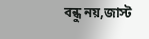বন্ধু নয়,জাস্ট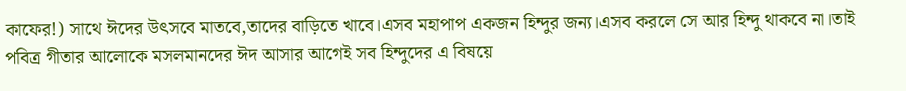কাফের!) সাথে ঈদের উৎসবে মাতবে,তাদের বাড়িতে খাবে।এসব মহাপাপ একজন হিন্দুর জন্য।এসব করলে সে আর হিন্দু থাকবে না।তাই পবিত্র গীতার আলোকে মসলমানদের ঈদ আসার আগেই সব হিন্দুদের এ বিষয়ে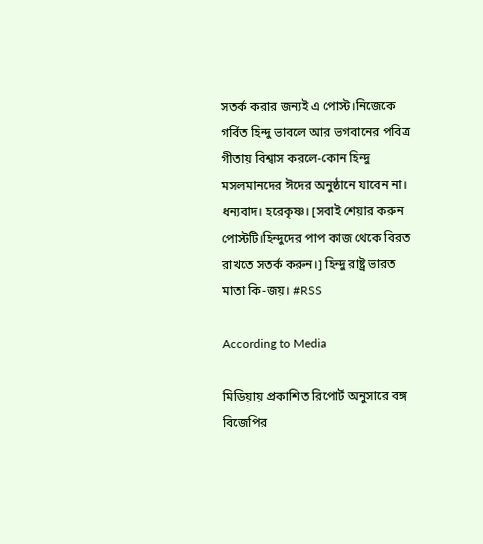সতর্ক করার জন্যই এ পোস্ট।নিজেকে গর্বিত হিন্দু ভাবলে আর ভগবানের পবিত্র গীতায় বিশ্বাস করলে-কোন হিন্দু মসলমানদের ঈদের অনুষ্ঠানে যাবেন না। ধন্যবাদ। হরেকৃষ্ণ। [সবাই শেয়ার করুন পোস্টটি।হিন্দুদের পাপ কাজ থেকে বিরত রাখতে সতর্ক করুন।] হিন্দু রাষ্ট্র ভারত মাতা কি-জয়। #RSS

According to Media

মিডিয়ায় প্রকাশিত রিপোর্ট অনুসারে বঙ্গ বিজেপির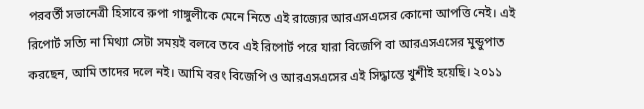পরবর্তী সভানেত্রী হিসাবে রুপা গাঙ্গুলীকে মেনে নিতে এই রাজ্যের আরএসএসের কোনো আপত্তি নেই। এই রিপোর্ট সত্যি না মিথ্যা সেটা সময়ই বলবে তবে এই রিপোর্ট পরে যারা বিজেপি বা আরএসএসের মুন্ডুপাত করছেন, আমি তাদের দলে নই। আমি বরং বিজেপি ও আরএসএসের এই সিদ্ধান্তে খুশীই হয়েছি। ২০১১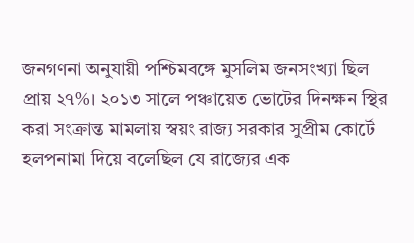জনগণনা অনুযায়ী পশ্চিমবঙ্গে মুসলিম জনসংখ্যা ছিল প্রায় ২৭%। ২০১৩ সালে পঞ্চায়েত ভোটের দিনক্ষন স্থির করা সংক্রান্ত মামলায় স্বয়ং রাজ্য সরকার সুপ্রীম কোর্টে হলপনামা দিয়ে বলেছিল যে রাজ্যের এক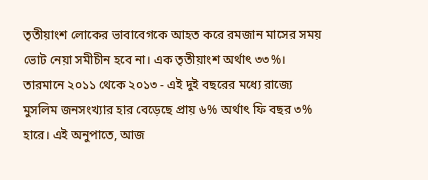তৃতীয়াংশ লোকের ভাবাবেগকে আহত করে রমজান মাসের সময় ভোট নেয়া সমীচীন হবে না। এক তৃতীয়াংশ অর্থাৎ ৩৩%। তারমানে ২০১১ থেকে ২০১৩ - এই দুই বছরের মধ্যে রাজ্যে মুসলিম জনসংখ্যার হার বেড়েছে প্রায় ৬% অর্থাৎ ফি বছর ৩% হারে। এই অনুপাতে, আজ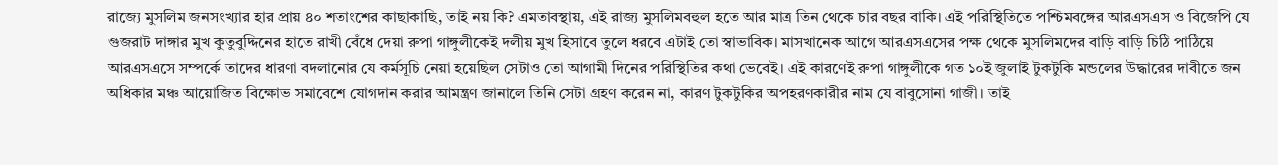রাজ্যে মুসলিম জনসংখ্যার হার প্রায় ৪০ শতাংশের কাছাকাছি, তাই নয় কি? এমতাবস্থায়, এই রাজ্য মুসলিমবহুল হতে আর মাত্র তিন থেকে চার বছর বাকি। এই পরিস্থিতিতে পশ্চিমবঙ্গের আরএসএস ও বিজেপি যে গুজরাট দাঙ্গার মুখ কুতুবুদ্দিনের হাতে রাখী বেঁধে দেয়া রুপা গাঙ্গুলীকেই দলীয় মুখ হিসাবে তুলে ধরবে এটাই তো স্বাভাবিক। মাসখানেক আগে আরএসএসের পক্ষ থেকে মুসলিমদের বাড়ি বাড়ি চিঠি পাঠিয়ে আরএসএসে সম্পর্কে তাদের ধারণা বদলানোর যে কর্মসূচি নেয়া হয়েছিল সেটাও তো আগামী দিনের পরিস্থিতির কথা ভেবেই। এই কারণেই রুপা গাঙ্গুলীকে গত ১০ই জুলাই টুকটুকি মন্ডলের উদ্ধারের দাবীতে জন অধিকার মঞ্চ আয়োজিত বিক্ষোভ সমাবেশে যোগদান করার আমন্ত্রণ জানালে তিনি সেটা গ্রহণ করেন না, কারণ টুকটুকির অপহরণকারীর নাম যে বাবুসোনা গাজী। তাই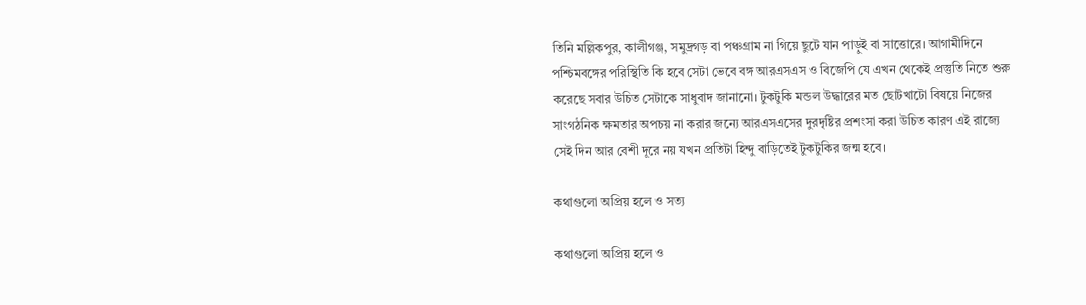তিনি মল্লিকপুর, কালীগঞ্জ, সমুদ্রগড় বা পঞ্চগ্রাম না গিয়ে ছুটে যান পাড়ুই বা সাত্তোরে। আগামীদিনে পশ্চিমবঙ্গের পরিস্থিতি কি হবে সেটা ভেবে বঙ্গ আরএসএস ও বিজেপি যে এখন থেকেই প্রস্তুতি নিতে শুরু করেছে সবার উচিত সেটাকে সাধুবাদ জানানো। টুকটুকি মন্ডল উদ্ধারের মত ছোটখাটো বিষয়ে নিজের সাংগঠনিক ক্ষমতার অপচয় না করার জন্যে আরএসএসের দুরদৃষ্টির প্রশংসা করা উচিত কারণ এই রাজ্যে সেই দিন আর বেশী দূরে নয় যখন প্রতিটা হিন্দু বাড়িতেই টুকটুকির জন্ম হবে।

কথাগুলো অপ্রিয় হলে ও সত্য

কথাগুলো অপ্রিয় হলে ও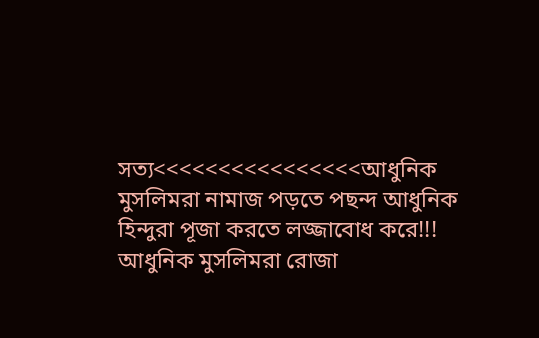সত্য<<<<<<<<<<<<<<<<আধুনিক মুসলিমরা নামাজ পড়তে পছন্দ আধুনিক হিন্দুরা পূজা করতে লজ্জাবোধ করে!!! আধুনিক মুসলিমরা রোজা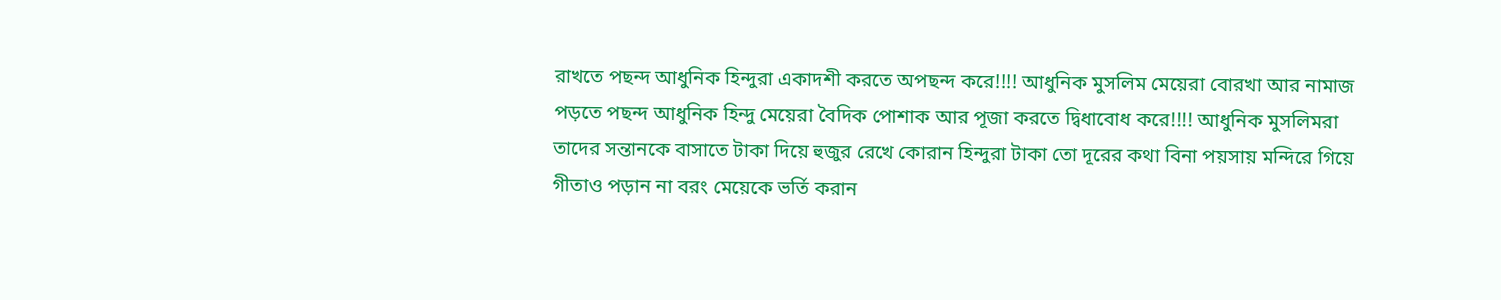রাখতে পছন্দ আধুনিক হিন্দুরা একাদশী করতে অপছন্দ করে!!!! আধুনিক মুসলিম মেয়েরা বোরখা আর নামাজ পড়তে পছন্দ আধুনিক হিন্দু মেয়েরা বৈদিক পোশাক আর পূজা করতে দ্বিধাবোধ করে!!!! আধুনিক মুসলিমরা তাদের সন্তানকে বাসাতে টাকা দিয়ে হুজুর রেখে কোরান হিন্দুরা টাকা তো দূরের কথা বিনা পয়সায় মন্দিরে গিয়ে গীতাও পড়ান না বরং মেয়েকে ভর্তি করান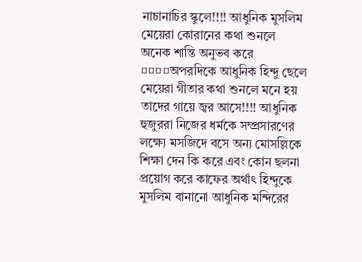নাচানাচির স্কুলে!!!! আধুনিক মুসলিম মেয়েরা কোরানের কথা শুনলে অনেক শান্তি অনুভব করে ¤¤¤¤অপরদিকে আধুনিক হিন্দু ছেলে মেয়েরা গীতার কথা শুনলে মনে হয় তাদের গায়ে জ্বর আসে!!!! আধুনিক হুজুররা নিজের ধর্মকে সম্প্রসারণের লক্ষ্যে মসজিদে বসে অন্য মোসল্লিকে শিক্ষা দেন কি করে এবং কোন ছলনা প্রয়োগ করে কাফের অর্থাৎ হিন্দুকে মুসলিম বানানো আধুনিক মন্দিরের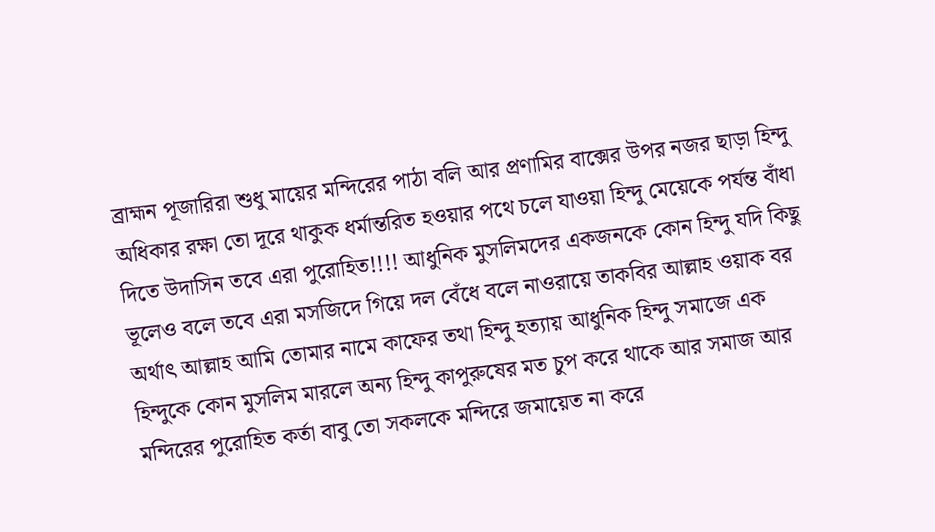ব্রাহ্মন পূজারিরা শুধু মায়ের মন্দিরের পাঠা বলি আর প্রণামির বাক্সের উপর নজর ছাড়া হিন্দু অধিকার রক্ষা তো দূরে থাকুক ধর্মান্তরিত হওয়ার পথে চলে যাওয়া হিন্দু মেয়েকে পর্যন্ত বাঁধা দিতে উদাসিন তবে এরা পুরোহিত!!!! আধুনিক মুসলিমদের একজনকে কোন হিন্দু যদি কিছু ভূলেও বলে তবে এরা মসজিদে গিয়ে দল বেঁধে বলে নাওরায়ে তাকবির আল্লাহ ওয়াক বর অর্থাৎ আল্লাহ আমি তোমার নামে কাফের তথা হিন্দু হত্যায় আধুনিক হিন্দু সমাজে এক হিন্দুকে কোন মুসলিম মারলে অন্য হিন্দু কাপুরুষের মত চুপ করে থাকে আর সমাজ আর মন্দিরের পুরোহিত কর্তা বাবু তো সকলকে মন্দিরে জমায়েত না করে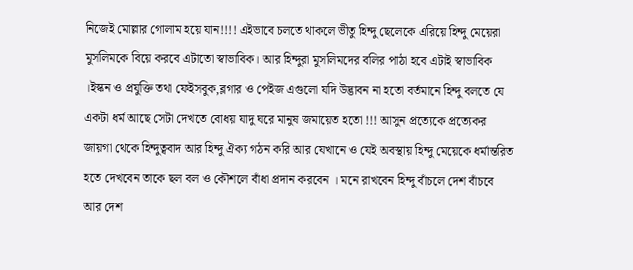নিজেই মোল্লার গোলাম হয়ে যান!!!! এইভাবে চলতে থাকলে ভীতু হিন্দু ছেলেকে এরিয়ে হিন্দু মেয়েরা মুসলিমকে বিয়ে করবে এটাতো স্বাভাবিক। আর হিন্দুরা মুসলিমদের বলির পাঠা হবে এটাই স্বাভাবিক ।ইস্কন ও প্রযুক্তি তথা ফেইসবুক,ব্লগার ও পেইজ এগুলো যদি উদ্ভাবন না হতো বর্তমানে হিন্দু বলতে যে একটা ধর্ম আছে সেটা দেখতে বোধয় যাদু ঘরে মানুষ জমায়েত হতো !!! আসুন প্রত্যেকে প্রত্যেকর জায়গা থেকে হিন্দুত্ববাদ আর হিন্দু ঐক্য গঠন করি আর যেখানে ও যেই অবস্থায় হিন্দু মেয়েকে ধর্মান্তরিত হতে দেখবেন তাকে ছল বল ও কৌশলে বাঁধা প্রদান করবেন । মনে রাখবেন হিন্দু বাঁচলে দেশ বাঁচবে আর দেশ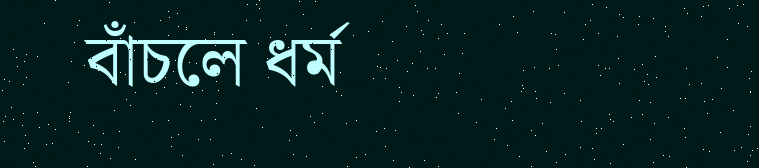বাঁচলে ধর্ম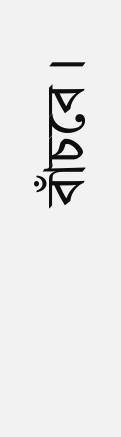বাঁচবে ।